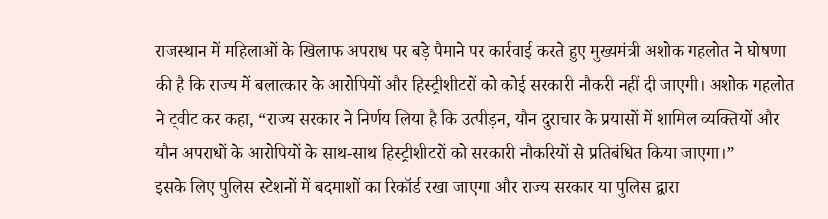राजस्थान में महिलाओं के खिलाफ अपराध पर बड़े पैमाने पर कार्रवाई करते हुए मुख्यमंत्री अशोक गहलोत ने घोषणा की है कि राज्य में बलात्कार के आरोपियों और हिस्ट्रीशीटरों को कोई सरकारी नौकरी नहीं दी जाएगी। अशोक गहलोत ने ट्वीट कर कहा, “राज्य सरकार ने निर्णय लिया है कि उत्पीड़न, यौन दुराचार के प्रयासों में शामिल व्यक्तियों और यौन अपराधों के आरोपियों के साथ-साथ हिस्ट्रीशीटरों को सरकारी नौकरियों से प्रतिबंधित किया जाएगा।”
इसके लिए पुलिस स्टेशनों में बदमाशों का रिकॉर्ड रखा जाएगा और राज्य सरकार या पुलिस द्वारा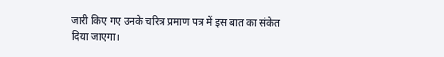जारी किए गए उनके चरित्र प्रमाण पत्र में इस बात का संकेत दिया जाएगा।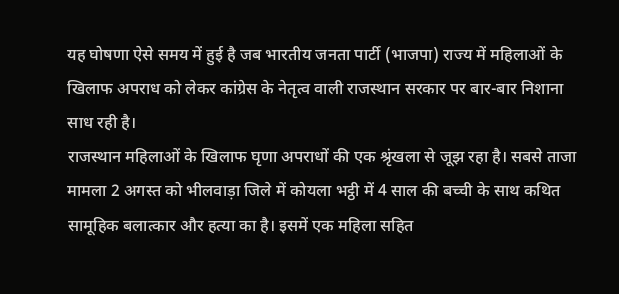यह घोषणा ऐसे समय में हुई है जब भारतीय जनता पार्टी (भाजपा) राज्य में महिलाओं के खिलाफ अपराध को लेकर कांग्रेस के नेतृत्व वाली राजस्थान सरकार पर बार-बार निशाना साध रही है।
राजस्थान महिलाओं के खिलाफ घृणा अपराधों की एक श्रृंखला से जूझ रहा है। सबसे ताजा मामला 2 अगस्त को भीलवाड़ा जिले में कोयला भट्ठी में 4 साल की बच्ची के साथ कथित सामूहिक बलात्कार और हत्या का है। इसमें एक महिला सहित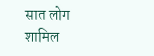सात लोग शामिल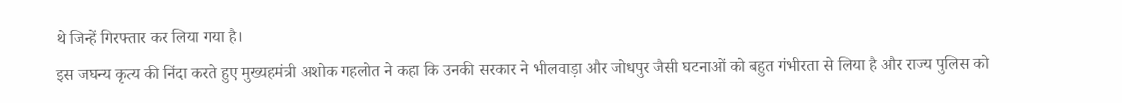थे जिन्हें गिरफ्तार कर लिया गया है।
इस जघन्य कृत्य की निंदा करते हुए मुख्यहमंत्री अशोक गहलोत ने कहा कि उनकी सरकार ने भीलवाड़ा और जोधपुर जैसी घटनाओं को बहुत गंभीरता से लिया है और राज्य पुलिस को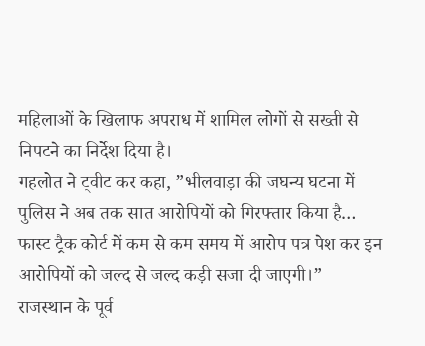महिलाओं के खिलाफ अपराध में शामिल लोगों से सख्ती से निपटने का निर्देश दिया है।
गहलोत ने ट्वीट कर कहा, ”भीलवाड़ा की जघन्य घटना में पुलिस ने अब तक सात आरोपियों को गिरफ्तार किया है… फास्ट ट्रैक कोर्ट में कम से कम समय में आरोप पत्र पेश कर इन आरोपियों को जल्द से जल्द कड़ी सजा दी जाएगी।”
राजस्थान के पूर्व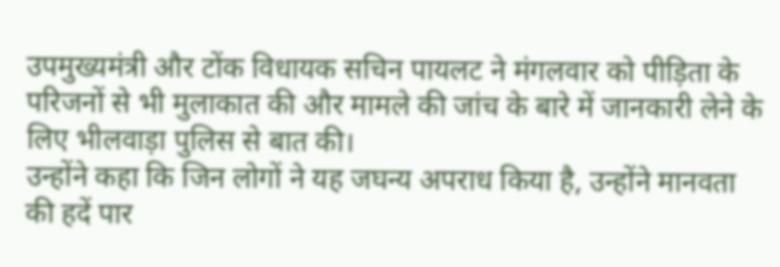उपमुख्यमंत्री और टोंक विधायक सचिन पायलट ने मंगलवार को पीड़िता के परिजनों से भी मुलाकात की और मामले की जांच के बारे में जानकारी लेने के लिए भीलवाड़ा पुलिस से बात की।
उन्होंने कहा कि जिन लोगों ने यह जघन्य अपराध किया है, उन्होंने मानवता की हदें पार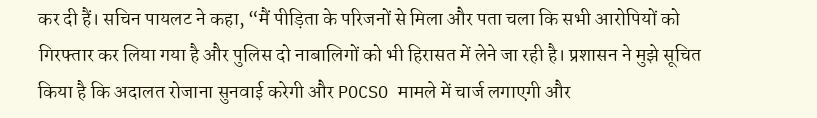कर दी हैं। सचिन पायलट ने कहा, “मैं पीड़िता के परिजनों से मिला और पता चला कि सभी आरोपियों को गिरफ्तार कर लिया गया है और पुलिस दो नाबालिगों को भी हिरासत में लेने जा रही है। प्रशासन ने मुझे सूचित किया है कि अदालत रोजाना सुनवाई करेगी और POCSO मामले में चार्ज लगाएगी और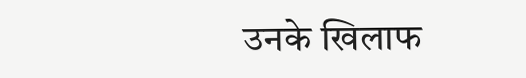उनके खिलाफ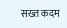सख्त कदम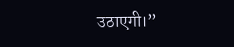उठाएगी।”